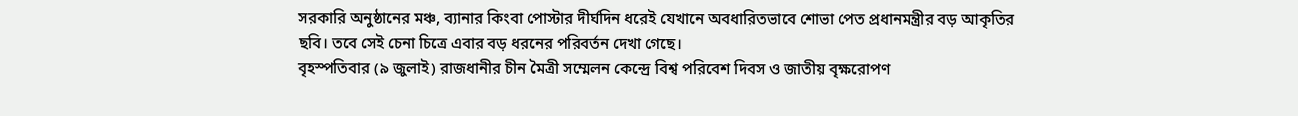সরকারি অনুষ্ঠানের মঞ্চ, ব্যানার কিংবা পোস্টার দীর্ঘদিন ধরেই যেখানে অবধারিতভাবে শোভা পেত প্রধানমন্ত্রীর বড় আকৃতির ছবি। তবে সেই চেনা চিত্রে এবার বড় ধরনের পরিবর্তন দেখা গেছে।
বৃহস্পতিবার (৯ জুলাই) রাজধানীর চীন মৈত্রী সম্মেলন কেন্দ্রে বিশ্ব পরিবেশ দিবস ও জাতীয় বৃক্ষরোপণ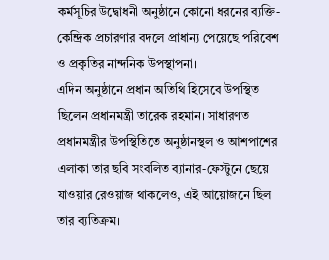কর্মসূচির উদ্বোধনী অনুষ্ঠানে কোনো ধরনের ব্যক্তি-কেন্দ্রিক প্রচারণার বদলে প্রাধান্য পেয়েছে পরিবেশ ও প্রকৃতির নান্দনিক উপস্থাপনা।
এদিন অনুষ্ঠানে প্রধান অতিথি হিসেবে উপস্থিত ছিলেন প্রধানমন্ত্রী তারেক রহমান। সাধারণত প্রধানমন্ত্রীর উপস্থিতিতে অনুষ্ঠানস্থল ও আশপাশের এলাকা তার ছবি সংবলিত ব্যানার-ফেস্টুনে ছেয়ে যাওয়ার রেওয়াজ থাকলেও, এই আয়োজনে ছিল তার ব্যতিক্রম।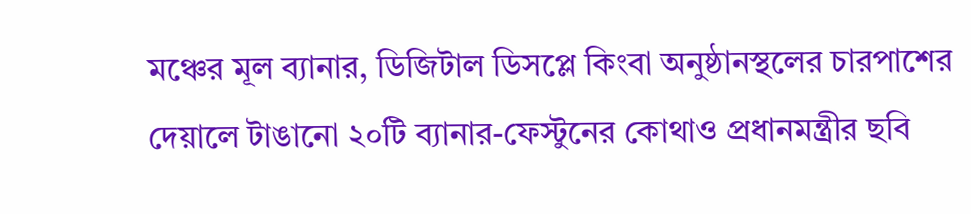মঞ্চের মূল ব্যানার, ডিজিটাল ডিসপ্লে কিংবা অনুষ্ঠানস্থলের চারপাশের দেয়ালে টাঙানো ২০টি ব্যানার-ফেস্টুনের কোথাও প্রধানমন্ত্রীর ছবি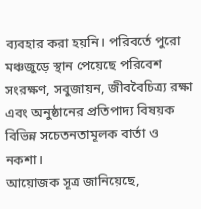ব্যবহার করা হয়নি। পরিবর্তে পুরো মঞ্চজুড়ে স্থান পেয়েছে পরিবেশ সংরক্ষণ, সবুজায়ন, জীববৈচিত্র্য রক্ষা এবং অনুষ্ঠানের প্রতিপাদ্য বিষয়ক বিভিন্ন সচেতনতামূলক বার্তা ও নকশা।
আয়োজক সূত্র জানিয়েছে,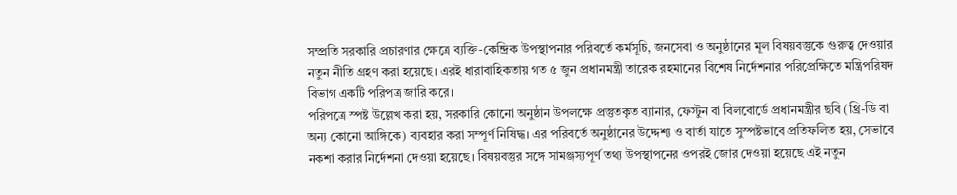সম্প্রতি সরকারি প্রচারণার ক্ষেত্রে ব্যক্তি-কেন্দ্রিক উপস্থাপনার পরিবর্তে কর্মসূচি, জনসেবা ও অনুষ্ঠানের মূল বিষয়বস্তুকে গুরুত্ব দেওয়ার নতুন নীতি গ্রহণ করা হয়েছে। এরই ধারাবাহিকতায় গত ৫ জুন প্রধানমন্ত্রী তারেক রহমানের বিশেষ নির্দেশনার পরিপ্রেক্ষিতে মন্ত্রিপরিষদ বিভাগ একটি পরিপত্র জারি করে।
পরিপত্রে স্পষ্ট উল্লেখ করা হয়, সরকারি কোনো অনুষ্ঠান উপলক্ষে প্রস্তুতকৃত ব্যানার, ফেস্টুন বা বিলবোর্ডে প্রধানমন্ত্রীর ছবি (থ্রি-ডি বা অন্য কোনো আঙ্গিকে) ব্যবহার করা সম্পূর্ণ নিষিদ্ধ। এর পরিবর্তে অনুষ্ঠানের উদ্দেশ্য ও বার্তা যাতে সুস্পষ্টভাবে প্রতিফলিত হয়, সেভাবে নকশা করার নির্দেশনা দেওয়া হয়েছে। বিষয়বস্তুর সঙ্গে সামঞ্জস্যপূর্ণ তথ্য উপস্থাপনের ওপরই জোর দেওয়া হয়েছে এই নতুন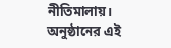নীতিমালায়।
অনুষ্ঠানের এই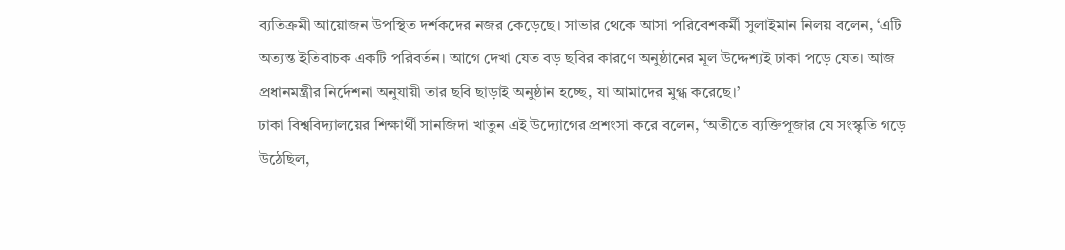ব্যতিক্রমী আয়োজন উপস্থিত দর্শকদের নজর কেড়েছে। সাভার থেকে আসা পরিবেশকর্মী সুলাইমান নিলয় বলেন, ‘এটি অত্যন্ত ইতিবাচক একটি পরিবর্তন। আগে দেখা যেত বড় ছবির কারণে অনুষ্ঠানের মূল উদ্দেশ্যই ঢাকা পড়ে যেত। আজ প্রধানমন্ত্রীর নির্দেশনা অনুযায়ী তার ছবি ছাড়াই অনুষ্ঠান হচ্ছে, যা আমাদের মুগ্ধ করেছে।’
ঢাকা বিশ্ববিদ্যালয়ের শিক্ষার্থী সানজিদা খাতুন এই উদ্যোগের প্রশংসা করে বলেন, ‘অতীতে ব্যক্তিপূজার যে সংস্কৃতি গড়ে উঠেছিল,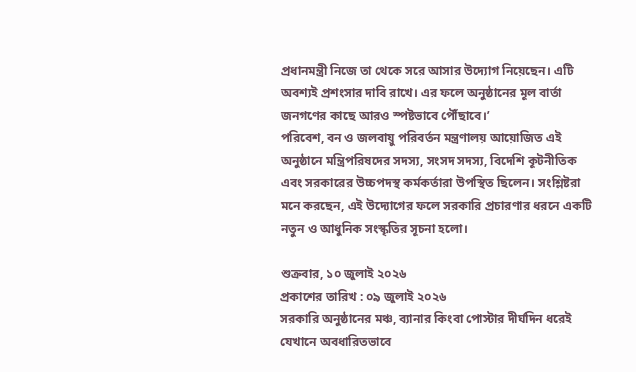প্রধানমন্ত্রী নিজে তা থেকে সরে আসার উদ্যোগ নিয়েছেন। এটি অবশ্যই প্রশংসার দাবি রাখে। এর ফলে অনুষ্ঠানের মূল বার্তা জনগণের কাছে আরও স্পষ্টভাবে পৌঁছাবে।’
পরিবেশ, বন ও জলবায়ু পরিবর্তন মন্ত্রণালয় আয়োজিত এই অনুষ্ঠানে মন্ত্রিপরিষদের সদস্য, সংসদ সদস্য, বিদেশি কূটনীতিক এবং সরকারের উচ্চপদস্থ কর্মকর্তারা উপস্থিত ছিলেন। সংশ্লিষ্টরা মনে করছেন, এই উদ্যোগের ফলে সরকারি প্রচারণার ধরনে একটি নতুন ও আধুনিক সংস্কৃতির সূচনা হলো।

শুক্রবার, ১০ জুলাই ২০২৬
প্রকাশের তারিখ : ০৯ জুলাই ২০২৬
সরকারি অনুষ্ঠানের মঞ্চ, ব্যানার কিংবা পোস্টার দীর্ঘদিন ধরেই যেখানে অবধারিতভাবে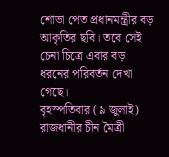শোভা পেত প্রধানমন্ত্রীর বড় আকৃতির ছবি। তবে সেই চেনা চিত্রে এবার বড় ধরনের পরিবর্তন দেখা গেছে।
বৃহস্পতিবার (৯ জুলাই) রাজধানীর চীন মৈত্রী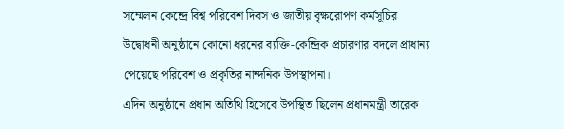সম্মেলন কেন্দ্রে বিশ্ব পরিবেশ দিবস ও জাতীয় বৃক্ষরোপণ কর্মসূচির উদ্বোধনী অনুষ্ঠানে কোনো ধরনের ব্যক্তি-কেন্দ্রিক প্রচারণার বদলে প্রাধান্য পেয়েছে পরিবেশ ও প্রকৃতির নান্দনিক উপস্থাপনা।
এদিন অনুষ্ঠানে প্রধান অতিথি হিসেবে উপস্থিত ছিলেন প্রধানমন্ত্রী তারেক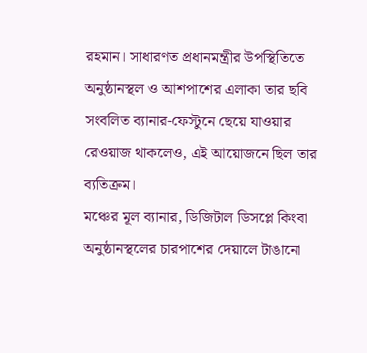রহমান। সাধারণত প্রধানমন্ত্রীর উপস্থিতিতে অনুষ্ঠানস্থল ও আশপাশের এলাকা তার ছবি সংবলিত ব্যানার-ফেস্টুনে ছেয়ে যাওয়ার রেওয়াজ থাকলেও, এই আয়োজনে ছিল তার ব্যতিক্রম।
মঞ্চের মূল ব্যানার, ডিজিটাল ডিসপ্লে কিংবা অনুষ্ঠানস্থলের চারপাশের দেয়ালে টাঙানো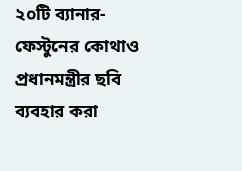২০টি ব্যানার-ফেস্টুনের কোথাও প্রধানমন্ত্রীর ছবি ব্যবহার করা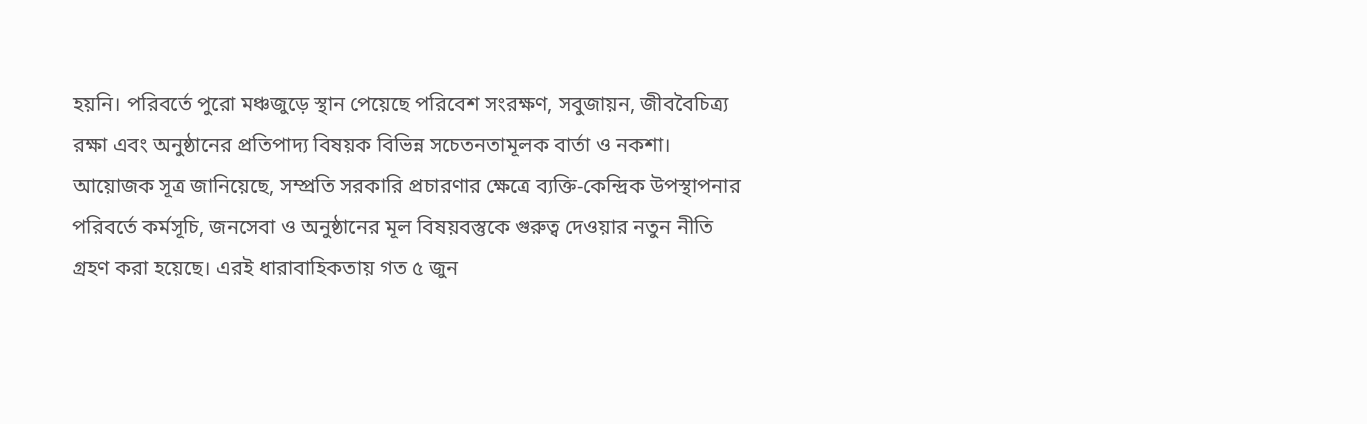হয়নি। পরিবর্তে পুরো মঞ্চজুড়ে স্থান পেয়েছে পরিবেশ সংরক্ষণ, সবুজায়ন, জীববৈচিত্র্য রক্ষা এবং অনুষ্ঠানের প্রতিপাদ্য বিষয়ক বিভিন্ন সচেতনতামূলক বার্তা ও নকশা।
আয়োজক সূত্র জানিয়েছে, সম্প্রতি সরকারি প্রচারণার ক্ষেত্রে ব্যক্তি-কেন্দ্রিক উপস্থাপনার পরিবর্তে কর্মসূচি, জনসেবা ও অনুষ্ঠানের মূল বিষয়বস্তুকে গুরুত্ব দেওয়ার নতুন নীতি গ্রহণ করা হয়েছে। এরই ধারাবাহিকতায় গত ৫ জুন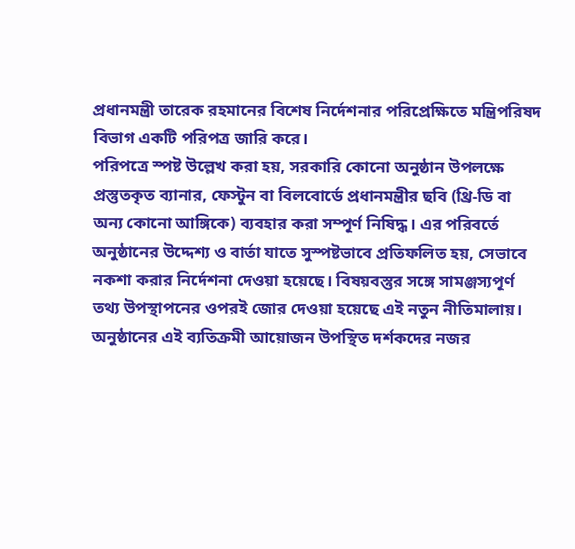প্রধানমন্ত্রী তারেক রহমানের বিশেষ নির্দেশনার পরিপ্রেক্ষিতে মন্ত্রিপরিষদ বিভাগ একটি পরিপত্র জারি করে।
পরিপত্রে স্পষ্ট উল্লেখ করা হয়, সরকারি কোনো অনুষ্ঠান উপলক্ষে প্রস্তুতকৃত ব্যানার, ফেস্টুন বা বিলবোর্ডে প্রধানমন্ত্রীর ছবি (থ্রি-ডি বা অন্য কোনো আঙ্গিকে) ব্যবহার করা সম্পূর্ণ নিষিদ্ধ। এর পরিবর্তে অনুষ্ঠানের উদ্দেশ্য ও বার্তা যাতে সুস্পষ্টভাবে প্রতিফলিত হয়, সেভাবে নকশা করার নির্দেশনা দেওয়া হয়েছে। বিষয়বস্তুর সঙ্গে সামঞ্জস্যপূর্ণ তথ্য উপস্থাপনের ওপরই জোর দেওয়া হয়েছে এই নতুন নীতিমালায়।
অনুষ্ঠানের এই ব্যতিক্রমী আয়োজন উপস্থিত দর্শকদের নজর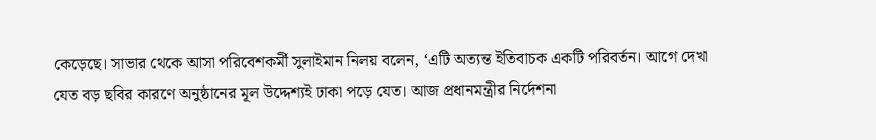কেড়েছে। সাভার থেকে আসা পরিবেশকর্মী সুলাইমান নিলয় বলেন, ‘এটি অত্যন্ত ইতিবাচক একটি পরিবর্তন। আগে দেখা যেত বড় ছবির কারণে অনুষ্ঠানের মূল উদ্দেশ্যই ঢাকা পড়ে যেত। আজ প্রধানমন্ত্রীর নির্দেশনা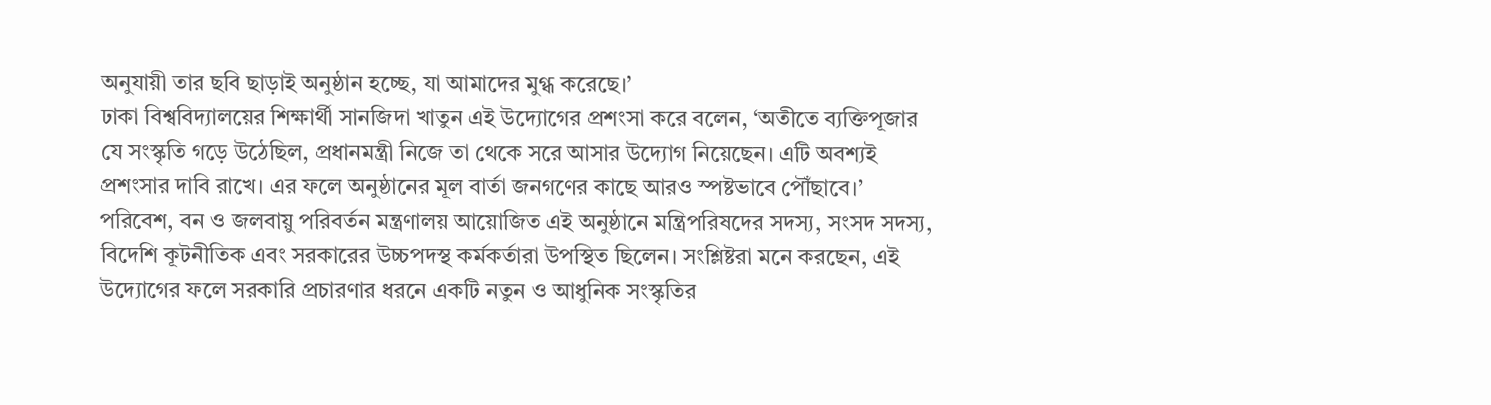অনুযায়ী তার ছবি ছাড়াই অনুষ্ঠান হচ্ছে, যা আমাদের মুগ্ধ করেছে।’
ঢাকা বিশ্ববিদ্যালয়ের শিক্ষার্থী সানজিদা খাতুন এই উদ্যোগের প্রশংসা করে বলেন, ‘অতীতে ব্যক্তিপূজার যে সংস্কৃতি গড়ে উঠেছিল, প্রধানমন্ত্রী নিজে তা থেকে সরে আসার উদ্যোগ নিয়েছেন। এটি অবশ্যই প্রশংসার দাবি রাখে। এর ফলে অনুষ্ঠানের মূল বার্তা জনগণের কাছে আরও স্পষ্টভাবে পৌঁছাবে।’
পরিবেশ, বন ও জলবায়ু পরিবর্তন মন্ত্রণালয় আয়োজিত এই অনুষ্ঠানে মন্ত্রিপরিষদের সদস্য, সংসদ সদস্য, বিদেশি কূটনীতিক এবং সরকারের উচ্চপদস্থ কর্মকর্তারা উপস্থিত ছিলেন। সংশ্লিষ্টরা মনে করছেন, এই উদ্যোগের ফলে সরকারি প্রচারণার ধরনে একটি নতুন ও আধুনিক সংস্কৃতির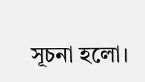সূচনা হলো।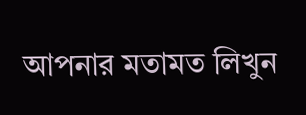আপনার মতামত লিখুন